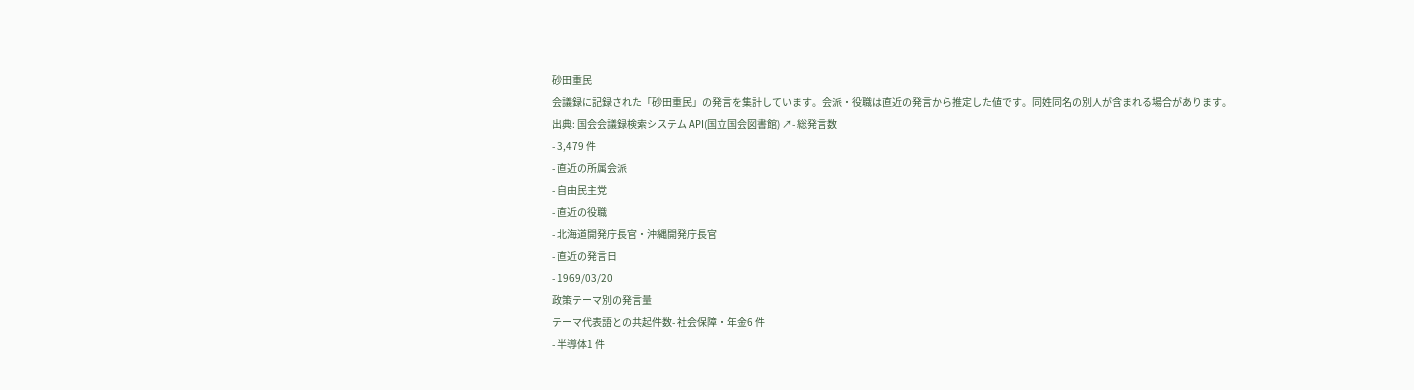砂田重民
会議録に記録された「砂田重民」の発言を集計しています。会派・役職は直近の発言から推定した値です。同姓同名の別人が含まれる場合があります。
出典: 国会会議録検索システム API(国立国会図書館) ↗- 総発言数
- 3,479 件
- 直近の所属会派
- 自由民主党
- 直近の役職
- 北海道開発庁長官・沖縄開発庁長官
- 直近の発言日
- 1969/03/20
政策テーマ別の発言量
テーマ代表語との共起件数- 社会保障・年金6 件
- 半導体1 件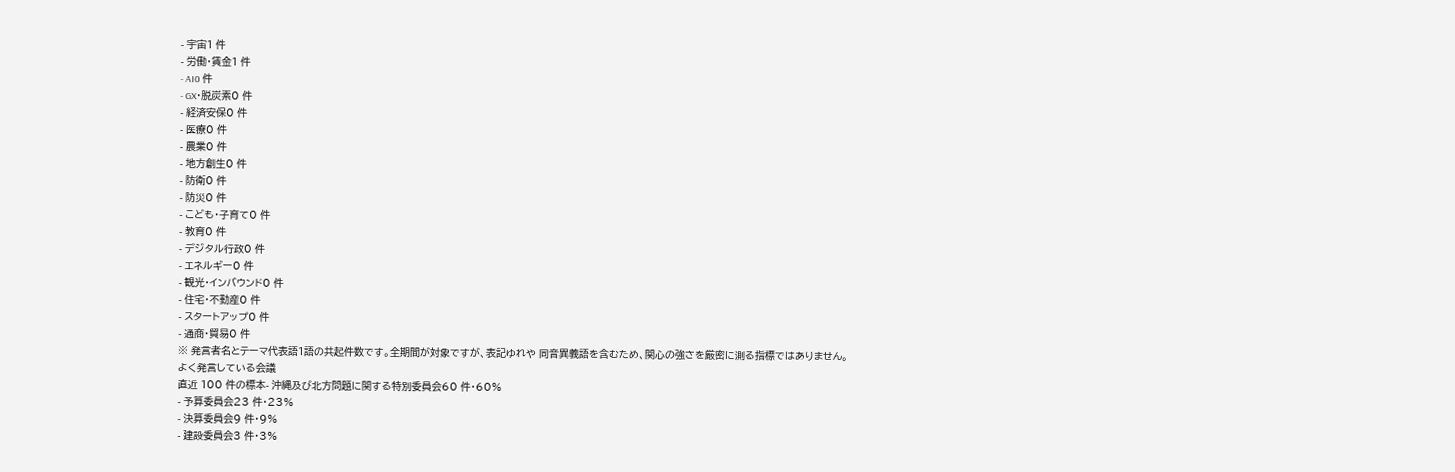- 宇宙1 件
- 労働・賃金1 件
- AI0 件
- GX・脱炭素0 件
- 経済安保0 件
- 医療0 件
- 農業0 件
- 地方創生0 件
- 防衛0 件
- 防災0 件
- こども・子育て0 件
- 教育0 件
- デジタル行政0 件
- エネルギー0 件
- 観光・インバウンド0 件
- 住宅・不動産0 件
- スタートアップ0 件
- 通商・貿易0 件
※ 発言者名とテーマ代表語1語の共起件数です。全期間が対象ですが、表記ゆれや 同音異義語を含むため、関心の強さを厳密に測る指標ではありません。
よく発言している会議
直近 100 件の標本- 沖縄及び北方問題に関する特別委員会60 件・60%
- 予算委員会23 件・23%
- 決算委員会9 件・9%
- 建設委員会3 件・3%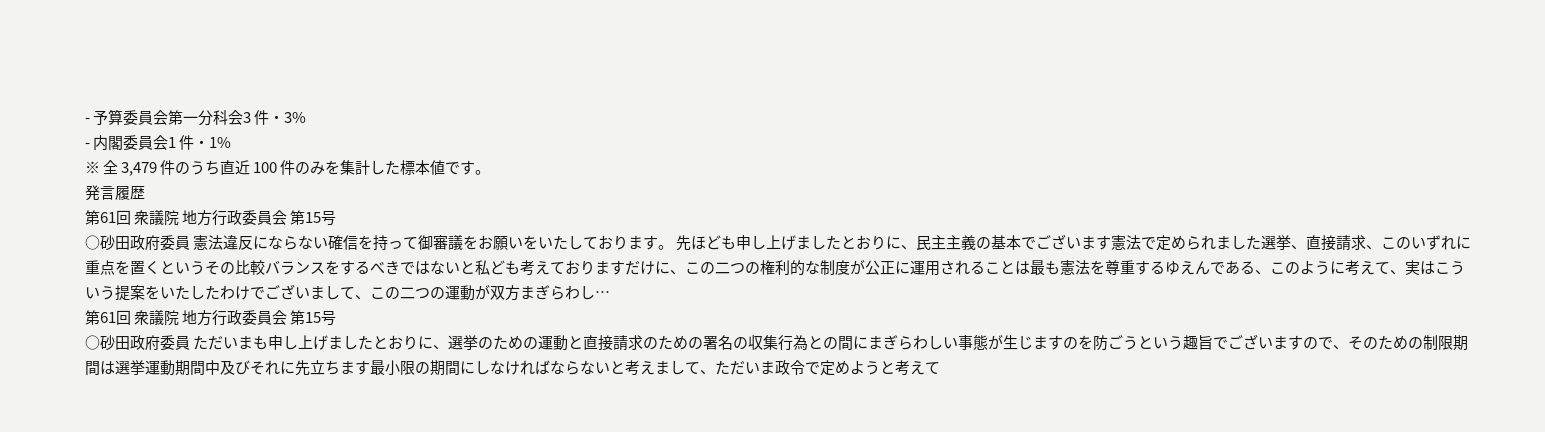- 予算委員会第一分科会3 件・3%
- 内閣委員会1 件・1%
※ 全 3,479 件のうち直近 100 件のみを集計した標本値です。
発言履歴
第61回 衆議院 地方行政委員会 第15号
○砂田政府委員 憲法違反にならない確信を持って御審議をお願いをいたしております。 先ほども申し上げましたとおりに、民主主義の基本でございます憲法で定められました選挙、直接請求、このいずれに重点を置くというその比較バランスをするべきではないと私ども考えておりますだけに、この二つの権利的な制度が公正に運用されることは最も憲法を尊重するゆえんである、このように考えて、実はこういう提案をいたしたわけでございまして、この二つの運動が双方まぎらわし…
第61回 衆議院 地方行政委員会 第15号
○砂田政府委員 ただいまも申し上げましたとおりに、選挙のための運動と直接請求のための署名の収集行為との間にまぎらわしい事態が生じますのを防ごうという趣旨でございますので、そのための制限期間は選挙運動期間中及びそれに先立ちます最小限の期間にしなければならないと考えまして、ただいま政令で定めようと考えて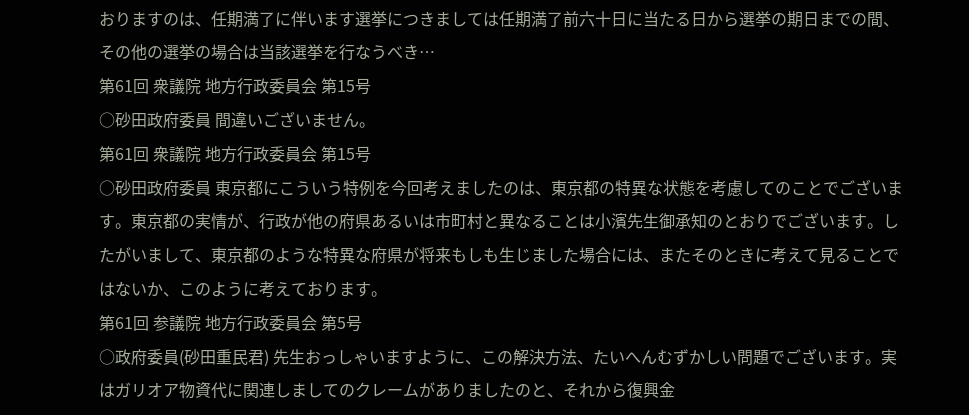おりますのは、任期満了に伴います選挙につきましては任期満了前六十日に当たる日から選挙の期日までの間、その他の選挙の場合は当該選挙を行なうべき…
第61回 衆議院 地方行政委員会 第15号
○砂田政府委員 間違いございません。
第61回 衆議院 地方行政委員会 第15号
○砂田政府委員 東京都にこういう特例を今回考えましたのは、東京都の特異な状態を考慮してのことでございます。東京都の実情が、行政が他の府県あるいは市町村と異なることは小濱先生御承知のとおりでございます。したがいまして、東京都のような特異な府県が将来もしも生じました場合には、またそのときに考えて見ることではないか、このように考えております。
第61回 参議院 地方行政委員会 第5号
○政府委員(砂田重民君) 先生おっしゃいますように、この解決方法、たいへんむずかしい問題でございます。実はガリオア物資代に関連しましてのクレームがありましたのと、それから復興金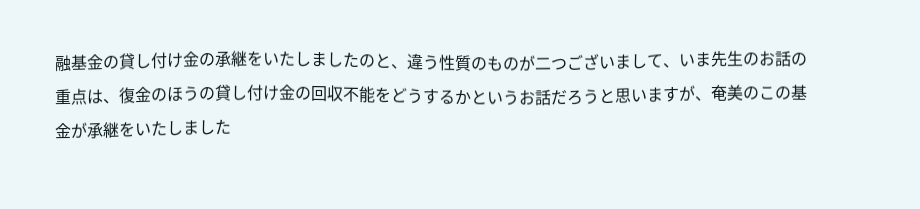融基金の貸し付け金の承継をいたしましたのと、違う性質のものが二つございまして、いま先生のお話の重点は、復金のほうの貸し付け金の回収不能をどうするかというお話だろうと思いますが、奄美のこの基金が承継をいたしました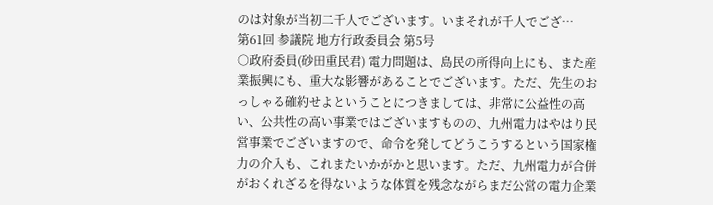のは対象が当初二千人でございます。いまそれが千人でござ…
第61回 参議院 地方行政委員会 第5号
○政府委員(砂田重民君) 電力問題は、島民の所得向上にも、また産業振興にも、重大な影響があることでございます。ただ、先生のおっしゃる確約せよということにつきましては、非常に公益性の高い、公共性の高い事業ではございますものの、九州電力はやはり民営事業でございますので、命令を発してどうこうするという国家権力の介入も、これまたいかがかと思います。ただ、九州電力が合併がおくれざるを得ないような体質を残念ながらまだ公営の電力企業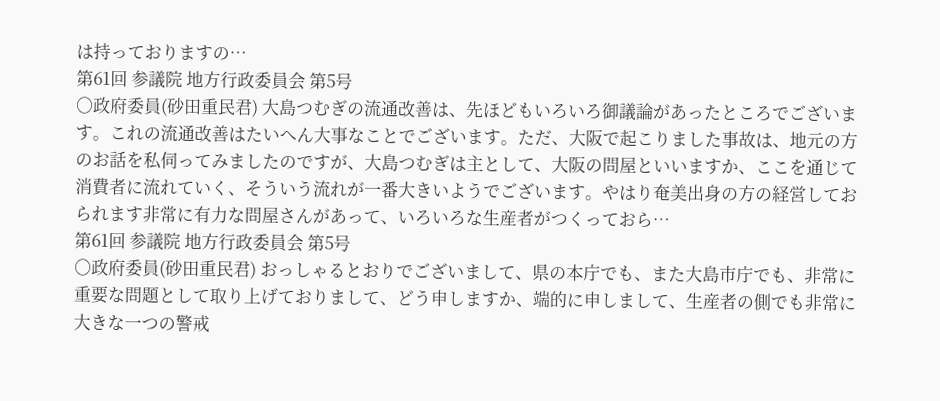は持っておりますの…
第61回 参議院 地方行政委員会 第5号
○政府委員(砂田重民君) 大島つむぎの流通改善は、先ほどもいろいろ御議論があったところでございます。これの流通改善はたいへん大事なことでございます。ただ、大阪で起こりました事故は、地元の方のお話を私伺ってみましたのですが、大島つむぎは主として、大阪の問屋といいますか、ここを通じて消費者に流れていく、そういう流れが一番大きいようでございます。やはり奄美出身の方の経営しておられます非常に有力な問屋さんがあって、いろいろな生産者がつくっておら…
第61回 参議院 地方行政委員会 第5号
○政府委員(砂田重民君) おっしゃるとおりでございまして、県の本庁でも、また大島市庁でも、非常に重要な問題として取り上げておりまして、どう申しますか、端的に申しまして、生産者の側でも非常に大きな一つの警戒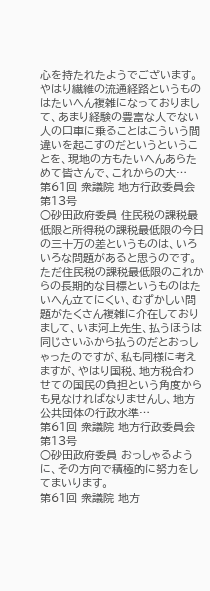心を持たれたようでございます。やはり繊維の流通経路というものはたいへん複雑になっておりまして、あまり経験の豊富な人でない人の口車に乗ることはこういう間違いを起こすのだというということを、現地の方もたいへんあらためて皆さんで、これからの大…
第61回 衆議院 地方行政委員会 第13号
○砂田政府委員 住民税の課税最低限と所得税の課税最低限の今日の三十万の差というものは、いろいろな問題があると思うのです。ただ住民税の課税最低限のこれからの長期的な目標というものはたいへん立てにくい、むずかしい問題がたくさん複雑に介在しておりまして、いま河上先生、払うほうは同じさいふから払うのだとおっしゃったのですが、私も同様に考えますが、やはり国税、地方税合わせての国民の負担という角度からも見なければなりませんし、地方公共団体の行政水準…
第61回 衆議院 地方行政委員会 第13号
○砂田政府委員 おっしゃるように、その方向で積極的に努力をしてまいります。
第61回 衆議院 地方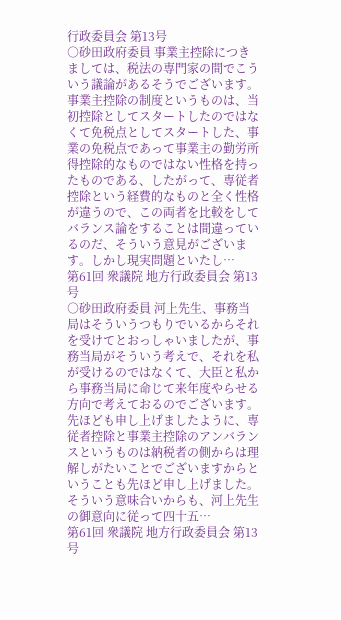行政委員会 第13号
○砂田政府委員 事業主控除につきましては、税法の専門家の間でこういう議論があるそうでございます。事業主控除の制度というものは、当初控除としてスタートしたのではなくて免税点としてスタートした、事業の免税点であって事業主の勤労所得控除的なものではない性格を持ったものである、したがって、専従者控除という経費的なものと全く性格が違うので、この両者を比較をしてバランス論をすることは間違っているのだ、そういう意見がございます。しかし現実問題といたし…
第61回 衆議院 地方行政委員会 第13号
○砂田政府委員 河上先生、事務当局はそういうつもりでいるからそれを受けてとおっしゃいましたが、事務当局がそういう考えで、それを私が受けるのではなくて、大臣と私から事務当局に命じて来年度やらせる方向で考えておるのでございます。 先ほども申し上げましたように、専従者控除と事業主控除のアンバランスというものは納税者の側からは理解しがたいことでございますからということも先ほど申し上げました。そういう意味合いからも、河上先生の御意向に従って四十五…
第61回 衆議院 地方行政委員会 第13号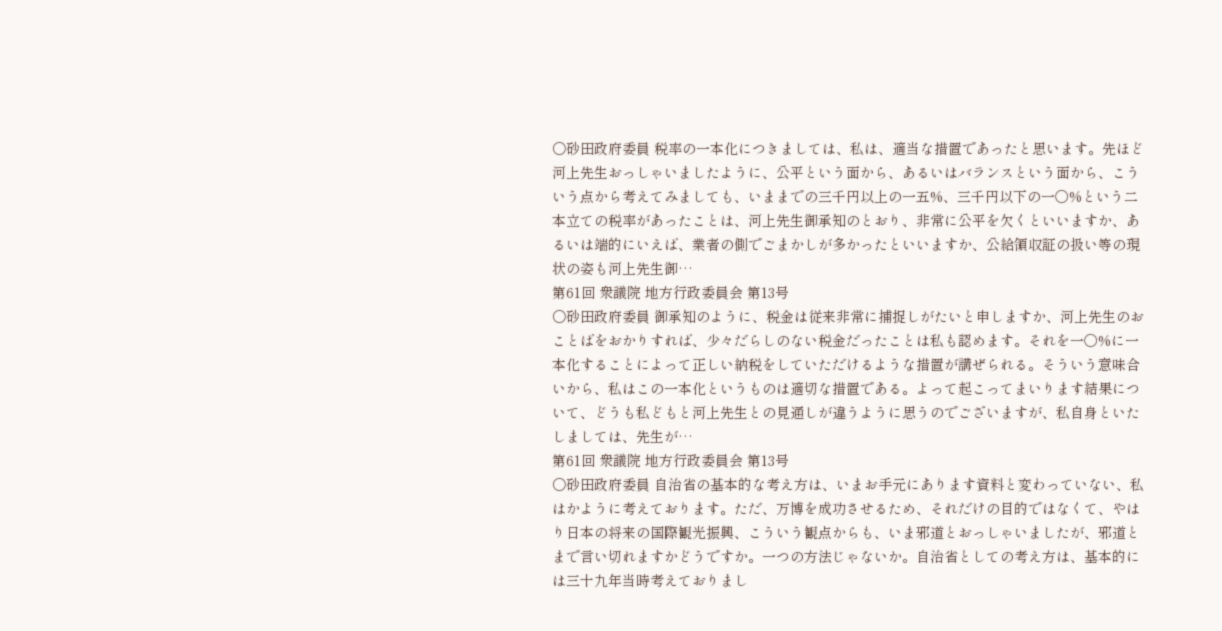○砂田政府委員 税率の一本化につきましては、私は、適当な措置であったと思います。先ほど河上先生おっしゃいましたように、公平という面から、あるいはバランスという面から、こういう点から考えてみましても、いままでの三千円以上の一五%、三千円以下の一〇%という二本立ての税率があったことは、河上先生御承知のとおり、非常に公平を欠くといいますか、あるいは端的にいえば、業者の側でごまかしが多かったといいますか、公給領収証の扱い等の現状の姿も河上先生御…
第61回 衆議院 地方行政委員会 第13号
○砂田政府委員 御承知のように、税金は従来非常に捕捉しがたいと申しますか、河上先生のおことばをおかりすれば、少々だらしのない税金だったことは私も認めます。それを一〇%に一本化することによって正しい納税をしていただけるような措置が講ぜられる。そういう意味合いから、私はこの一本化というものは適切な措置である。よって起こってまいります結果について、どうも私どもと河上先生との見通しが違うように思うのでございますが、私自身といたしましては、先生が…
第61回 衆議院 地方行政委員会 第13号
○砂田政府委員 自治省の基本的な考え方は、いまお手元にあります資料と変わっていない、私はかように考えております。ただ、万博を成功させるため、それだけの目的ではなくて、やはり日本の将来の国際観光振興、こういう観点からも、いま邪道とおっしゃいましたが、邪道とまで言い切れますかどうですか。一つの方法じゃないか。自治省としての考え方は、基本的には三十九年当時考えておりまし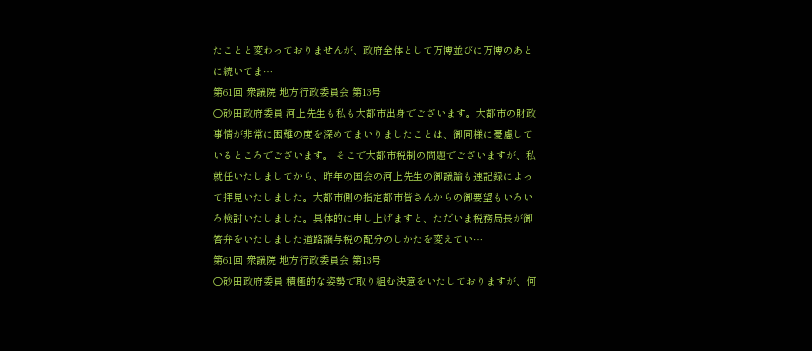たことと変わっておりませんが、政府全体として万博並びに万博のあとに続いてま…
第61回 衆議院 地方行政委員会 第13号
○砂田政府委員 河上先生も私も大都市出身でございます。大都市の財政事情が非常に困難の度を深めてまいりましたことは、御同様に憂慮しているところでございます。 そこで大都市税制の問題でございますが、私就任いたしましてから、昨年の国会の河上先生の御議論も速記録によって拝見いたしました。大都市側の指定都市皆さんからの御要望もいろいろ検討いたしました。具体的に申し上げますと、ただいま税務局長が御答弁をいたしました道路譲与税の配分のしかたを変えてい…
第61回 衆議院 地方行政委員会 第13号
○砂田政府委員 積極的な姿勢で取り組む決意をいたしておりますが、何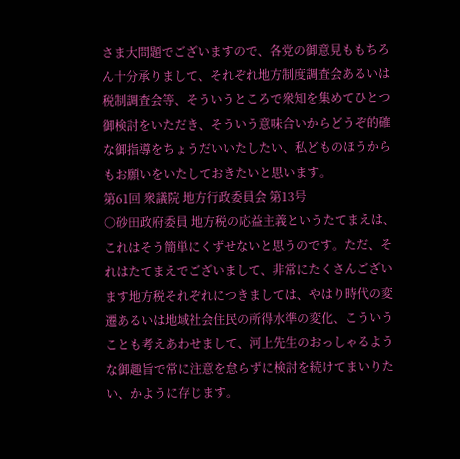さま大問題でございますので、各党の御意見ももちろん十分承りまして、それぞれ地方制度調査会あるいは税制調査会等、そういうところで衆知を集めてひとつ御検討をいただき、そういう意味合いからどうぞ的確な御指導をちょうだいいたしたい、私どものほうからもお願いをいたしておきたいと思います。
第61回 衆議院 地方行政委員会 第13号
○砂田政府委員 地方税の応益主義というたてまえは、これはそう簡単にくずせないと思うのです。ただ、それはたてまえでございまして、非常にたくさんございます地方税それぞれにつきましては、やはり時代の変遷あるいは地域社会住民の所得水準の変化、こういうことも考えあわせまして、河上先生のおっしゃるような御趣旨で常に注意を怠らずに検討を続けてまいりたい、かように存じます。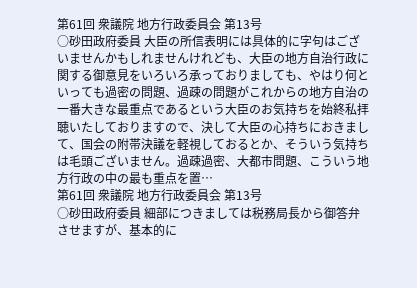第61回 衆議院 地方行政委員会 第13号
○砂田政府委員 大臣の所信表明には具体的に字句はございませんかもしれませんけれども、大臣の地方自治行政に関する御意見をいろいろ承っておりましても、やはり何といっても過密の問題、過疎の問題がこれからの地方自治の一番大きな最重点であるという大臣のお気持ちを始終私拝聴いたしておりますので、決して大臣の心持ちにおきまして、国会の附帯決議を軽視しておるとか、そういう気持ちは毛頭ございません。過疎過密、大都市問題、こういう地方行政の中の最も重点を置…
第61回 衆議院 地方行政委員会 第13号
○砂田政府委員 細部につきましては税務局長から御答弁させますが、基本的に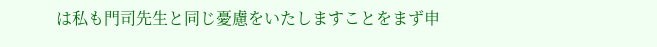は私も門司先生と同じ憂慮をいたしますことをまず申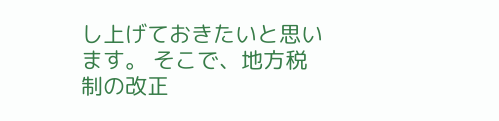し上げておきたいと思います。 そこで、地方税制の改正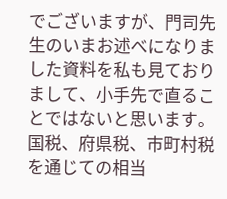でございますが、門司先生のいまお述べになりました資料を私も見ておりまして、小手先で直ることではないと思います。国税、府県税、市町村税を通じての相当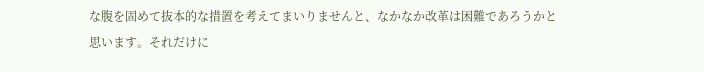な腹を固めて抜本的な措置を考えてまいりませんと、なかなか改革は困難であろうかと思います。それだけに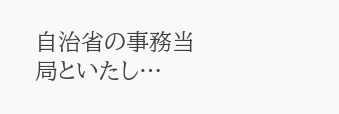自治省の事務当局といたし…